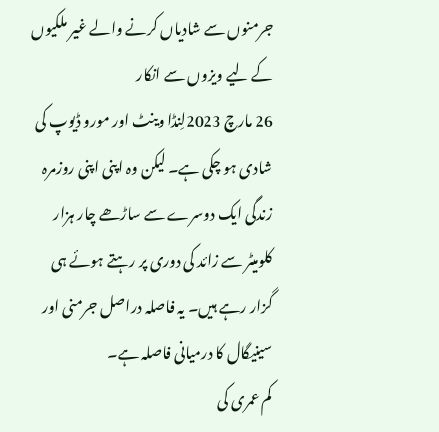جرمنوں سے شادیاں کرنے والے غیر ملکیوں کے لیے ویزوں سے انکار
26 مارچ 2023لِنڈا وینٹ اور مورو ڈیوپ کی شادی ہو چکی ہے۔ لیکن وہ اپنی اپنی روزمرہ زندگی ایک دوسرے سے ساڑھے چار ہزار کلومیٹر سے زائد کی دوری پر رہتے ہوئے ہی گزار رہے ہیں۔ یہ فاصلہ دراصل جرمنی اور سینیگال کا درمیانی فاصلہ ہے۔
کم عمری کی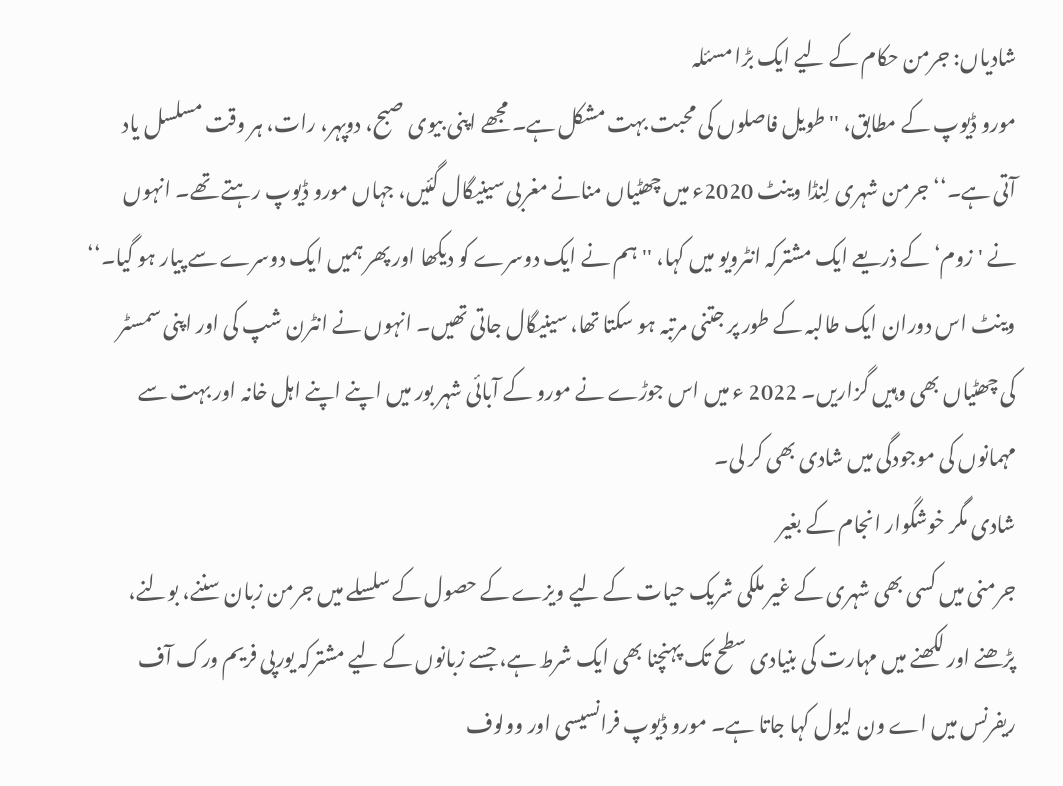شادیاں: جرمن حکام کے لیے ایک بڑا مسئلہ
مورو ڈیوپ کے مطابق، ''طویل فاصلوں کی محبت بہت مشکل ہے۔ مجھے اپنی بیوی صبح، دوپہر، رات، ہر وقت مسلسل یاد آتی ہے۔‘‘ جرمن شہری لِنڈا وینٹ 2020ء میں چھٹیاں منانے مغربی سینیگال گئیں، جہاں مورو ڈیوپ رہتے تھے۔ انہوں نے 'زوم‘ کے ذریعے ایک مشترکہ انٹرویو میں کہا، ''ہم نے ایک دوسرے کو دیکھا اور پھر ہمیں ایک دوسرے سے پیار ہو گیا۔‘‘
وینٹ اس دوران ایک طالبہ کے طور پر جتنی مرتبہ ہو سکتا تھا، سینیگال جاتی تھیں۔ انہوں نے انٹرن شپ کی اور اپنی سمسٹر کی چھٹیاں بھی وہیں گزاریں۔ 2022 ء میں اس جوڑے نے مورو کے آبائی شہر بور میں اپنے اپنے اہل خانہ اور بہت سے مہمانوں کی موجودگی میں شادی بھی کر لی۔
شادی مگر خوشگوار انجام کے بغیر
جرمنی میں کسی بھی شہری کے غیر ملکی شریک حیات کے لیے ویزے کے حصول کے سلسلے میں جرمن زبان سننے، بولنے، پڑھنے اور لکھنے میں مہارت کی بنیادی سطح تک پہنچنا بھی ایک شرط ہے، جسے زبانوں کے لیے مشترکہ یورپی فریم ورک آف ریفرنس میں اے ون لیول کہا جاتا ہے۔ مورو ڈیوپ فرانسیسی اور وولوف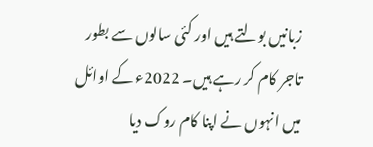زبانیں بولتے ہیں اور کئی سالوں سے بطور تاجر کام کر رہے ہیں۔ 2022ء کے اوائل میں انہوں نے اپنا کام روک دیا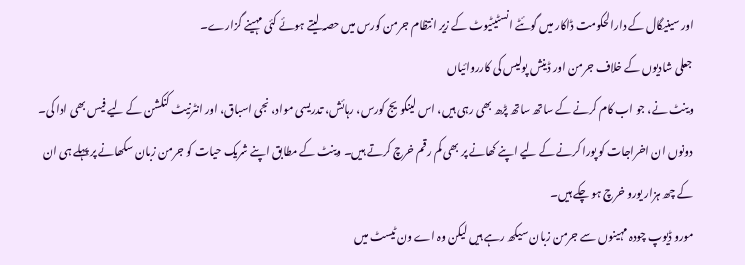اور سینیگال کے دارالحکومت ڈاکار میں گوئٹے انسٹیٹیوٹ کے زیر انتظام جرمن کورس میں حصہ لیتے ہوئے کئی مہینے گزارے۔
جعلی شادیوں کے خلاف جرمن اور ڈینش پولیس کی کارروائیاں
وینٹ نے، جو اب کام کرنے کے ساتھ ساتھ پڑھ بھی رہی ہیں، اس لینگویج کورس، رہائش، تدریسی مواد، نجی اسباق، اور انٹرنیٹ کنکشن کے لیے فیس بھی ادا کی۔ دونوں ان اخراجات کو پورا کرنے کے لیے اپنے کھانے پر بھی کم رقم خرچ کرتے ہیں۔ وینٹ کے مطابق اپنے شریک حیات کو جرمن زبان سکھانے پر پہلے ہی ان کے چھ ہزار یورو خرچ ہو چکے ہیں۔
مورو ڈیوپ چودہ مہینوں سے جرمن زبان سیکھ رہے ہیں لیکن وہ اے ون ٹیسٹ میں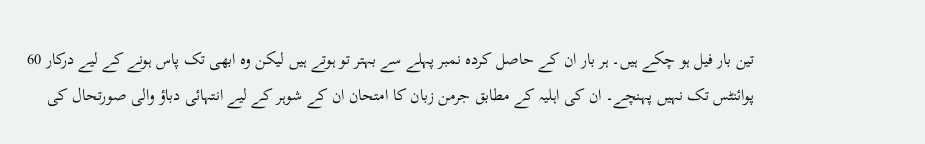تین بار فیل ہو چکے ہیں۔ ہر بار ان کے حاصل کردہ نمبر پہلے سے بہتر تو ہوتے ہیں لیکن وہ ابھی تک پاس ہونے کے لیے درکار 60 پوائنٹس تک نہیں پہنچے۔ ان کی اہلیہ کے مطابق جرمن زبان کا امتحان ان کے شوہر کے لیے انتہائی دباؤ والی صورتحال کی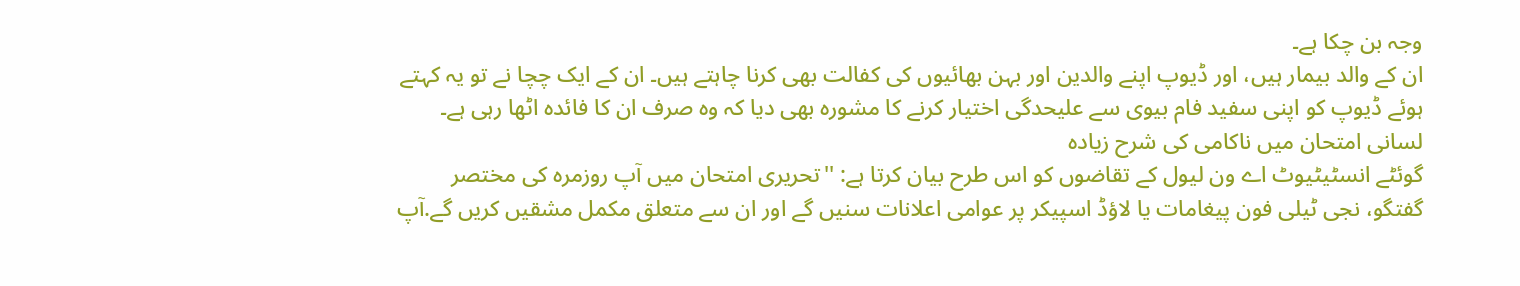وجہ بن چکا ہے۔
ان کے والد بیمار ہیں، اور ڈیوپ اپنے والدین اور بہن بھائیوں کی کفالت بھی کرنا چاہتے ہیں۔ ان کے ایک چچا نے تو یہ کہتے ہوئے ڈیوپ کو اپنی سفید فام بیوی سے علیحدگی اختیار کرنے کا مشورہ بھی دیا کہ وہ صرف ان کا فائدہ اٹھا رہی ہے۔
لسانی امتحان میں ناکامی کی شرح زیادہ
گوئٹے انسٹیٹیوٹ اے ون لیول کے تقاضوں کو اس طرح بیان کرتا ہے: ''تحریری امتحان میں آپ روزمرہ کی مختصر گفتگو، نجی ٹیلی فون پیغامات یا لاؤڈ اسپیکر پر عوامی اعلانات سنیں گے اور ان سے متعلق مکمل مشقیں کریں گے.آپ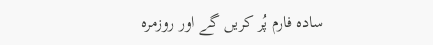سادہ فارم پُر کریں گے اور روزمرہ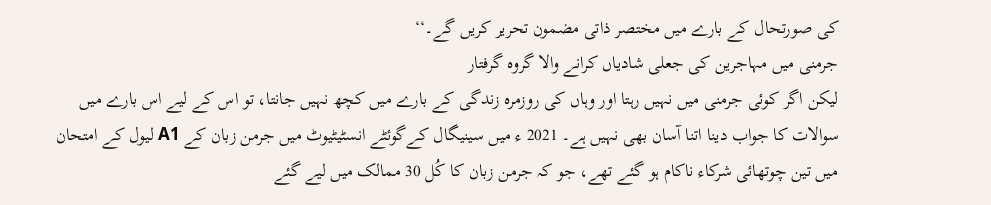کی صورتحال کے بارے میں مختصر ذاتی مضمون تحریر کریں گے۔‘‘
جرمنی ميں مہاجرین کی جعلی شادیاں کرانے والا گروہ گرفتار
لیکن اگر کوئی جرمنی میں نہیں رہتا اور وہاں کی روزمرہ زندگی کے بارے میں کچھ نہیں جانتا، تو اس کے لیے اس بارے میں سوالات کا جواب دینا اتنا آسان بھی نہیں ہے۔ 2021 ء میں سینیگال کےگوئٹے انسٹیٹیوٹ میں جرمن زبان کے A1 لیول کے امتحان میں تین چوتھائی شرکاء ناکام ہو گئے تھے، جو کہ جرمن زبان کا کُل 30 ممالک میں لیے گئے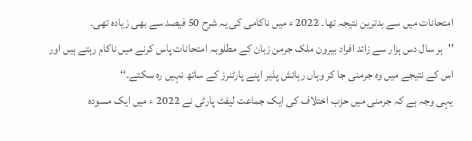امتحانات میں سے بدترین نتیجہ تھا۔ 2022 ء میں ناکامی کی یہ شرح 50 فیصد سے بھی زیادہ تھی۔
''ہر سال دس ہزار سے زائد افراد بیرون ملک جرمن زبان کے مطلوبہ امتحانات پاس کرنے میں ناکام رہتے ہیں اور اس کے نتیجے میں وہ جرمنی جا کر وہاں رہائش پذیر اپنے پارٹنرز کے ساتھ نہیں رہ سکتے۔‘‘
یہی وجہ ہے کہ جرمنی میں حزب اختلاف کی ایک جماعت لیفٹ پارٹی نے 2022 ء میں ایک مسودہ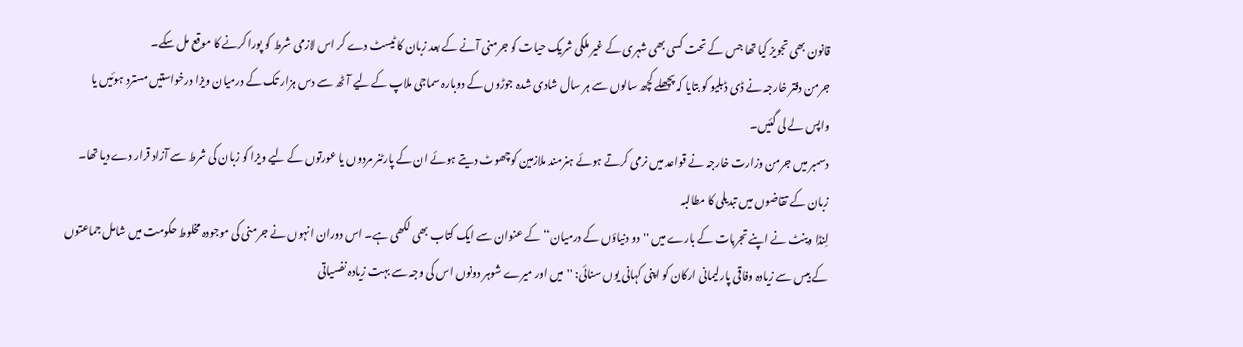قانون بھی تجویز کیا تھا جس کے تحت کسی بھی شہری کے غیر ملکی شریک حیات کو جرمنی آنے کے بعد زبان کا ٹیسٹ دے کر اس لازمی شرط کو پورا کرنے کا موقع مل سکے۔
جرمن دفتر خارجہ نے ڈی ڈبلیو کو بتایا کہ پچھلے کچھ سالوں سے ہر سال شادی شدہ جوڑوں کے دوبارہ سماجی ملاپ کے لیے آٹھ سے دس ہزار تک کے درمیان ویزا درخواستیں مسترد ہوئیں یا واپس لے لی گئیں۔
دسمبر میں جرمن وزارت خارجہ نے قواعد میں نرمی کرتے ہوئے ہنرمند ملازمین کوچھوٹ دیتے ہوئے ان کے پارٹنر مردوں یا عورتوں کے لیے ویزا کو زبان کی شرط سے آزاد قرار دے دیا تھا۔
زبان کے تقاضوں میں تبدیلی کا مطالبہ
لِنڈا وینٹ نے اپنے تجربات کے بارے میں ''دو دنیاؤں کے درمیان‘‘ کے عنوان سے ایک کتاب بھی لکھی ہے۔ اس دوران انہوں نے جرمنی کی موجودہ مخلوط حکومت میں شامل جماعتوں کے بیس سے زیادہ وفاقی پارلیمانی ارکان کو اپنی کہانی یوں سنائی: ''میں اور میرے شوہر دونوں اس کی وجہ سے بہت زیادہ نفسیاتی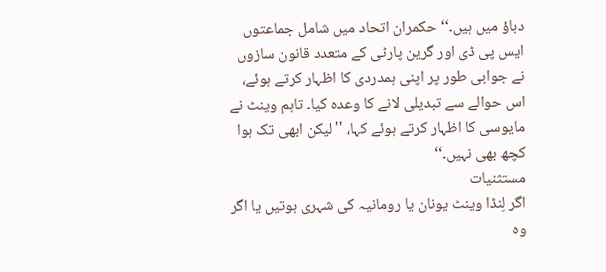دباؤ میں ہیں۔‘‘حکمران اتحاد میں شامل جماعتوں ایس پی ڈی اور گرین پارٹی کے متعدد قانون سازوں نے جوابی طور پر اپنی ہمدردی کا اظہار کرتے ہوئے، اس حوالے سے تبدیلی لانے کا وعدہ کیا۔ تاہم وینٹ نے مایوسی کا اظہار کرتے ہوئے کہا، ''لیکن ابھی تک ہوا کچھ بھی نہیں۔‘‘
مستثنیات
اگر لِنڈا وینٹ یونان یا رومانیہ کی شہری ہوتیں یا اگر وہ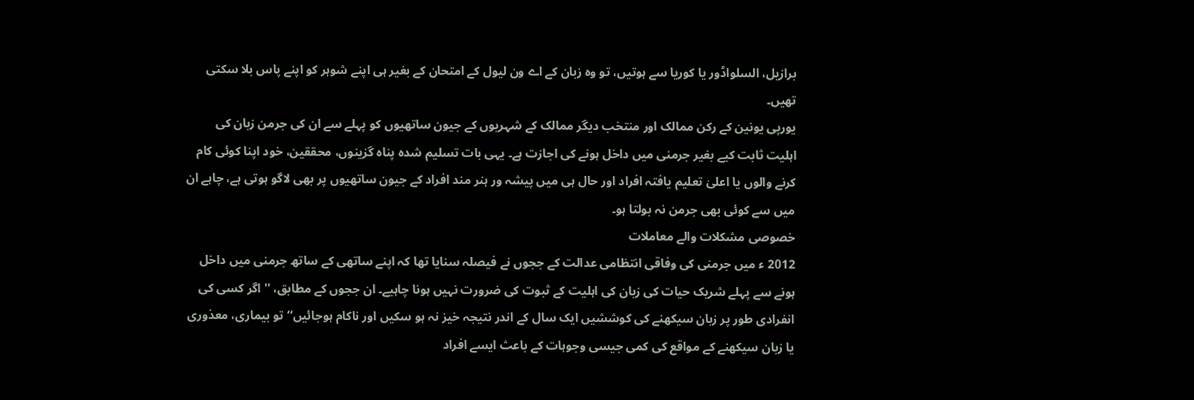برازیل، السلواڈور یا کوریا سے ہوتیں، تو وہ زبان کے اے ون لیول کے امتحان کے بغیر ہی اپنے شوہر کو اپنے پاس بلا سکتی تھیں۔
یورپی یونین کے رکن ممالک اور منتخب دیگر ممالک کے شہریوں کے جیون ساتھیوں کو پہلے سے ان کی جرمن زبان کی اہلیت ثابت کیے بغیر جرمنی میں داخل ہونے کی اجازت ہے۔ یہی بات تسلیم شدہ پناہ گزینوں، محققین، خود اپنا کوئی کام کرنے والوں یا اعلیٰ تعلیم یافتہ افراد اور حال ہی میں پیشہ ور ہنر مند افراد کے جیون ساتھیوں پر بھی لاگو ہوتی ہے، چاہے ان میں سے کوئی بھی جرمن نہ بولتا ہو۔
خصوصی مشکلات والے معاملات
2012 ء میں جرمنی کی وفاقی انتظامی عدالت کے ججوں نے فیصلہ سنایا تھا کہ اپنے ساتھی کے ساتھ جرمنی میں داخل ہونے سے پہلے شریک حیات کی زبان کی اہلیت کے ثبوت کی ضرورت نہیں ہونا چاہیے۔ ان ججوں کے مطابق، ''اگر کسی کی انفرادی طور پر زبان سیکھنے کی کوششیں ایک سال کے اندر نتیجہ خیز نہ ہو سکیں اور ناکام ہوجائیں‘‘ تو بیماری، معذوری یا زبان سیکھنے کے مواقع کی کمی جیسی وجوہات کے باعث ایسے افراد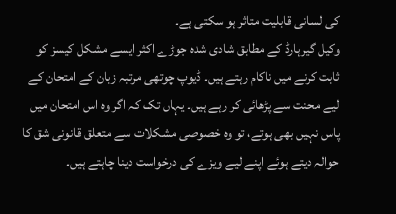کی لسانی قابلیت متاثر ہو سکتی ہے۔
وکیل گیرہارڈ کے مطابق شادی شدہ جوڑے اکثر ایسے مشکل کیسز کو ثابت کرنے میں ناکام رہتے ہیں۔ ڈیوپ چوتھی مرتبہ زبان کے امتحان کے لیے محنت سے پڑھائی کر رہے ہیں۔ یہاں تک کہ اگر وہ اس امتحان میں پاس نہیں بھی ہوتے، تو وہ خصوصی مشکلات سے متعلق قانونی شق کا حوالہ دیتے ہوئے اپنے لیے ویزے کی درخواست دینا چاہتے ہیں۔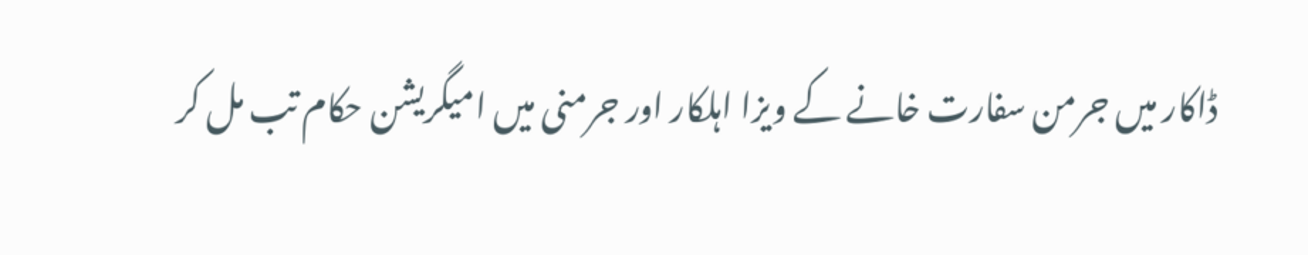ڈاکار میں جرمن سفارت خانے کے ویزا اہلکار اور جرمنی میں امیگریشن حکام تب مل کر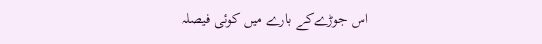اس جوڑےکے بارے میں کوئی فیصلہ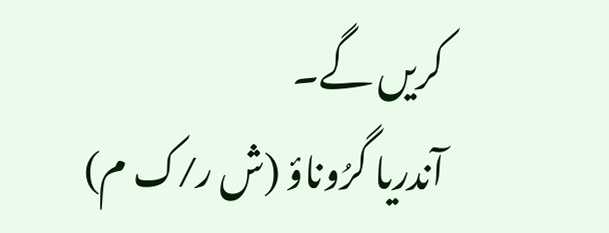کریں گے۔
آندریا گرُوناؤ (ش ر ⁄ ک م)